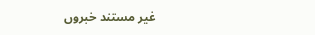غیر مستند خبروں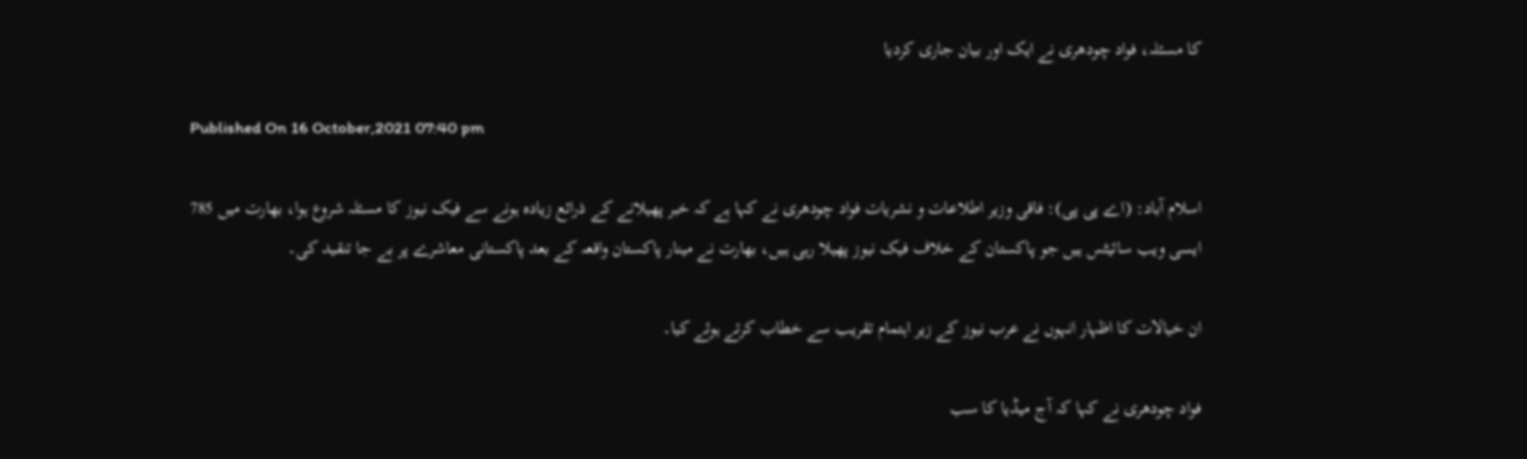کا مسئلہ، فواد چودھری نے ایک اور بیان جاری کردیا

Published On 16 October,2021 07:40 pm

اسلام آباد: (اے پی پی): فاقی وزیر اطلاعات و نشریات فواد چودھری نے کہا ہے کہ خبر پھیلانے کے ذرائع زیادہ ہونے سے فیک نیوز کا مسئلہ شروع ہوا، بھارت میں 785 ایسی ویب سائیٹس ہیں جو پاکستان کے خلاف فیک نیوز پھیلا رہی ہیں، بھارت نے مینار پاکستان واقعہ کے بعد پاکستانی معاشرے پر بے جا تنقید کی۔

ان خیالات کا اظہار انہوں نے عرب نیوز کے زیر اہتمام تقریب سے خطاب کرتے ہوئے کیا۔

فواد چودھری نے کہا کہ آج میڈیا کا سب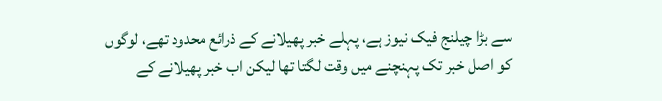سے بڑا چیلنج فیک نیوز ہے، پہلے خبر پھیلانے کے ذرائع محدود تھے، لوگوں کو اصل خبر تک پہنچنے میں وقت لگتا تھا لیکن اب خبر پھیلانے کے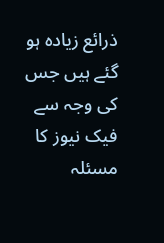ذرائع زیادہ ہو گئے ہیں جس کی وجہ سے فیک نیوز کا مسئلہ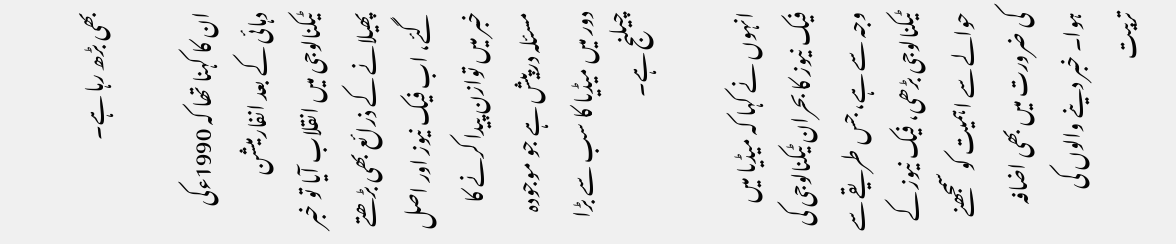بھی بڑھ رہا ہے۔

ان کا کہنا تھا کہ 1990ءکی دہائی کے بعد انفارمیشن ٹیکنالوجی میں انقلاب آیا تو خبر پھیلانے کے ذرائع بھی بڑھتے گئے، اب فیک نیوز اور اصل خبر میں توازن پیدا کرنے کا مسئلہ درپیش ہے جو موجودہ دور میں میڈیا کا سب سے بڑا چیلنج ہے۔

انہوں نے کہا کہ میڈیا میں فیک نیوز کا بحران ٹیکنالوجی کی وجہ سے ہے، جس طریقے سے ٹیکنالوجی بڑھی، فیک نیوز کے حوالے سے اہمیت کو سمجھنے کی ضرورت میں بھی اضافہ ہوا۔ خبر دینے والوں کی تربیت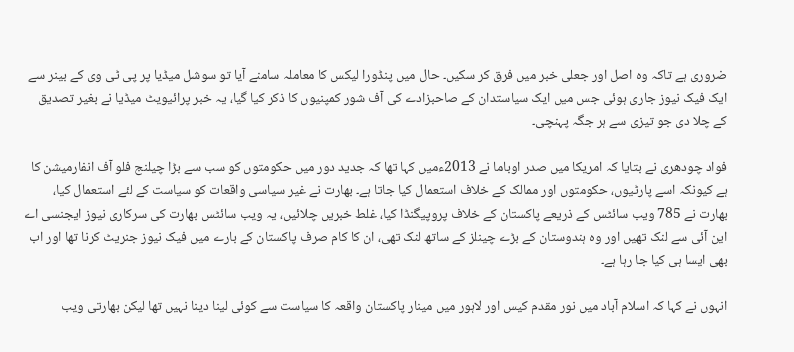ضروری ہے تاکہ وہ اصل اور جعلی خبر میں فرق کر سکیں۔ حال میں پنڈورا لیکس کا معاملہ سامنے آیا تو سوشل میڈیا پر پی ٹی وی کے بینر سے ایک فیک نیوز جاری ہوئی جس میں ایک سیاستدان کے صاحبزادے کی آف شور کمپنیوں کا ذکر کیا گیا، یہ خبر پرائیویٹ میڈیا نے بغیر تصدیق کے چلا دی جو تیزی سے ہر جگہ پہنچی۔

فواد چودھری نے بتایا کہ امریکا میں صدر اوباما نے 2013ءمیں کہا تھا کہ جدید دور میں حکومتوں کو سب سے بڑا چیلنج فلو آف انفارمیشن کا ہے کیونکہ اسے پارٹیوں، حکومتوں اور ممالک کے خلاف استعمال کیا جاتا ہے۔ بھارت نے غیر سیاسی واقعات کو سیاست کے لئے استعمال کیا، بھارت نے 785 ویب سائٹس کے ذریعے پاکستان کے خلاف پروپیگنڈا کیا، غلط خبریں چلائیں، یہ ویب سائٹس بھارت کی سرکاری نیوز ایجنسی اے این آئی سے لنک تھیں اور وہ ہندوستان کے بڑے چینلز کے ساتھ لنک تھی، ان کا کام صرف پاکستان کے بارے میں فیک نیوز جنریٹ کرنا تھا اور اب بھی ایسا ہی کیا جا رہا ہے۔

انہوں نے کہا کہ اسلام آباد میں نور مقدم کیس اور لاہور میں مینار پاکستان واقعہ کا سیاست سے کوئی لینا دینا نہیں تھا لیکن بھارتی ویب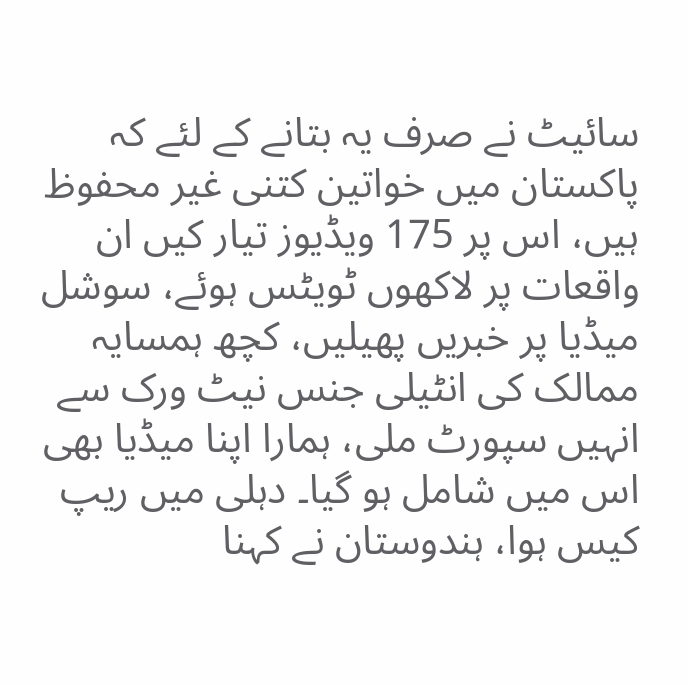سائیٹ نے صرف یہ بتانے کے لئے کہ پاکستان میں خواتین کتنی غیر محفوظ ہیں، اس پر 175 ویڈیوز تیار کیں ان واقعات پر لاکھوں ٹویٹس ہوئے، سوشل میڈیا پر خبریں پھیلیں، کچھ ہمسایہ ممالک کی انٹیلی جنس نیٹ ورک سے انہیں سپورٹ ملی، ہمارا اپنا میڈیا بھی اس میں شامل ہو گیا۔ دہلی میں ریپ کیس ہوا، ہندوستان نے کہنا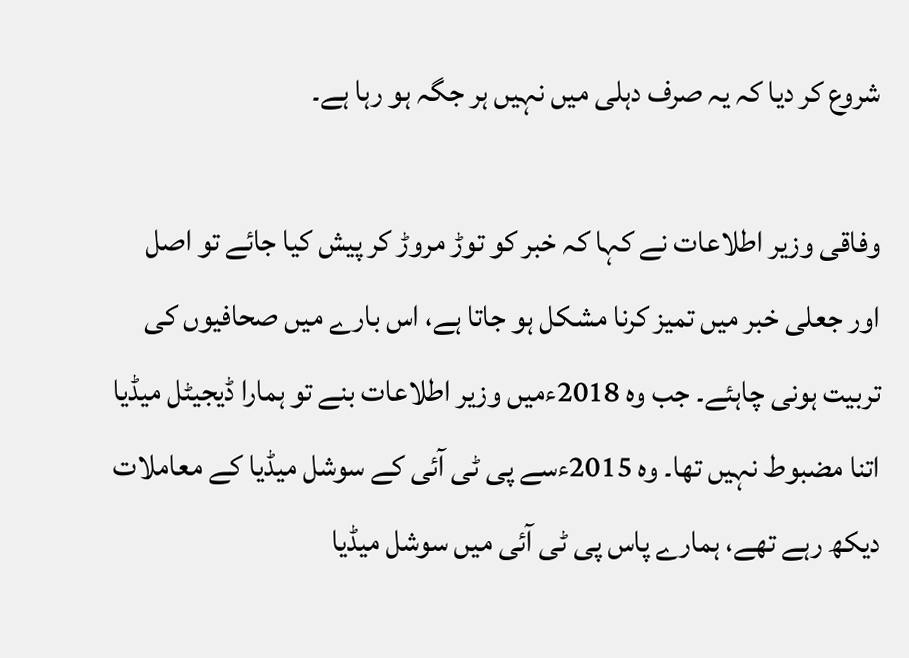شروع کر دیا کہ یہ صرف دہلی میں نہیں ہر جگہ ہو رہا ہے۔

وفاقی وزیر اطلاعات نے کہا کہ خبر کو توڑ مروڑ کر پیش کیا جائے تو اصل اور جعلی خبر میں تمیز کرنا مشکل ہو جاتا ہے، اس بارے میں صحافیوں کی تربیت ہونی چاہئے۔ جب وہ 2018ءمیں وزیر اطلاعات بنے تو ہمارا ڈیجیٹل میڈیا اتنا مضبوط نہیں تھا۔ وہ 2015ءسے پی ٹی آئی کے سوشل میڈیا کے معاملات دیکھ رہے تھے، ہمارے پاس پی ٹی آئی میں سوشل میڈیا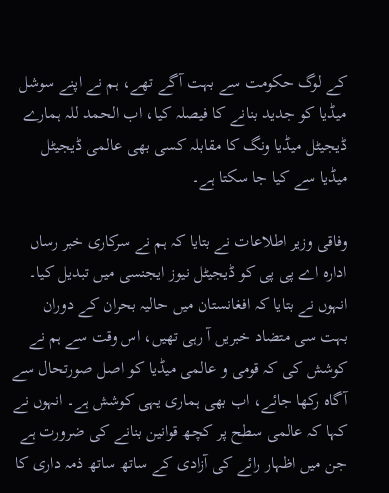کے لوگ حکومت سے بہت آگے تھے، ہم نے اپنے سوشل میڈیا کو جدید بنانے کا فیصلہ کیا، اب الحمد للہ ہمارے ڈیجیٹل میڈیا ونگ کا مقابلہ کسی بھی عالمی ڈیجیٹل میڈیا سے کیا جا سکتا ہے۔

وفاقی وزیر اطلاعات نے بتایا کہ ہم نے سرکاری خبر رساں ادارہ اے پی پی کو ڈیجیٹل نیوز ایجنسی میں تبدیل کیا۔ انہوں نے بتایا کہ افغانستان میں حالیہ بحران کے دوران بہت سی متضاد خبریں آ رہی تھیں، اس وقت سے ہم نے کوشش کی کہ قومی و عالمی میڈیا کو اصل صورتحال سے آگاہ رکھا جائے، اب بھی ہماری یہی کوشش ہے۔ انہوں نے کہا کہ عالمی سطح پر کچھ قوانین بنانے کی ضرورت ہے جن میں اظہار رائے کی آزادی کے ساتھ ساتھ ذمہ داری کا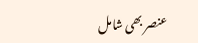عنصر بھی شامل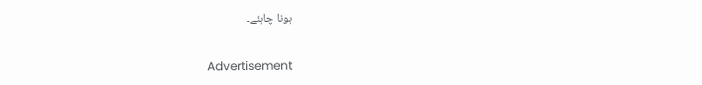ہونا چاہئے۔


Advertisement